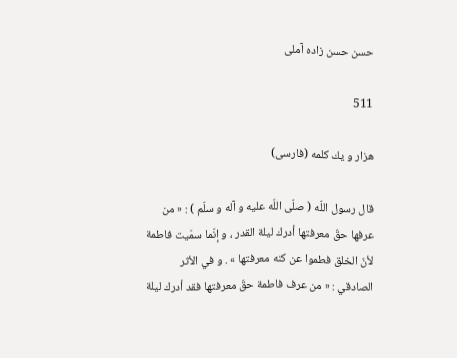حسن حسن زاده آملى

511

هزار و يك كلمه (فارسى)

قال رسول اللّه ( صلّى اللّه عليه و آله و سلّم ) : « من عرفها حقّ معرفتها أدرك ليلة القدر ، و إنّما سمّيت فاطمة لأنّ الخلق فطموا عن كنه معرفتها » . و في الأثر الصادقي : « من عرف فاطمة حقّ معرفتها فقد أدرك ليلة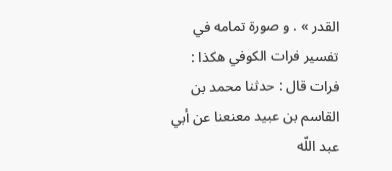القدر » . و صورة تمامه في تفسير فرات الكوفي هكذا : فرات قال : حدثنا محمد بن القاسم بن عبيد معنعنا عن أبي عبد اللّه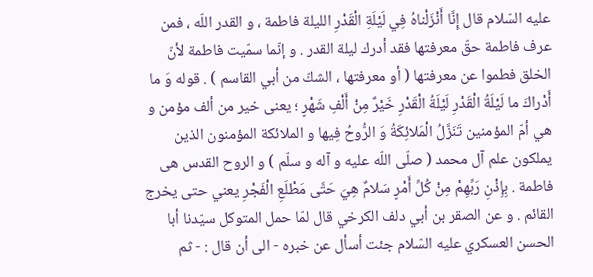عليه السّلام قال إِنَّا أَنْزَلْناهُ فِي لَيْلَةِ الْقَدْرِ الليلة فاطمة ، و القدر اللّه ، فمن عرف فاطمة حقّ معرفتها فقد أدرك ليلة القدر . و إنّما سمّيت فاطمة لأنّ الخلق فطموا عن معرفتها ( أو معرفتها ، الشكّ من أبي القاسم ) . قوله وَ ما أَدْراكَ ما لَيْلَةُ الْقَدْرِ لَيْلَةُ الْقَدْرِ خَيْرٌ مِنْ أَلْفِ شَهْرٍ ؛ يعنى خير من ألف مؤمن و هي أمّ المؤمنين تَنَزَّلُ الْمَلائِكَةُ وَ الرُّوحُ فِيها و الملائكة المؤمنون الذين يملكون علم آل محمد ( صلّى اللّه عليه و آله و سلّم ) و الروح القدس هى فاطمة . بِإِذْنِ رَبِّهِمْ مِنْ كُلِّ أَمْرٍ سَلامٌ هِيَ حَتَّى مَطْلَعِ الْفَجْرِ يعني حتى يخرج القائم . و عن الصقر بن أبي دلف الكرخي قال لمّا حمل المتوكل سيّدنا أبا الحسن العسكري عليه السّلام جئت أسأل عن خبره - الى أن قال : - ثم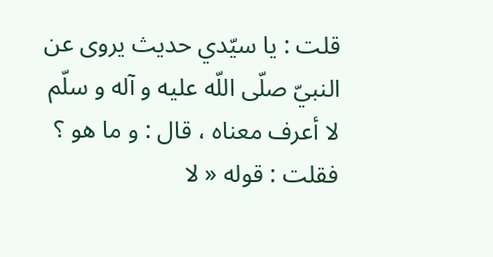قلت : يا سيّدي حديث يروى عن النبيّ صلّى اللّه عليه و آله و سلّم لا أعرف معناه ، قال : و ما هو ؟ فقلت : قوله « لا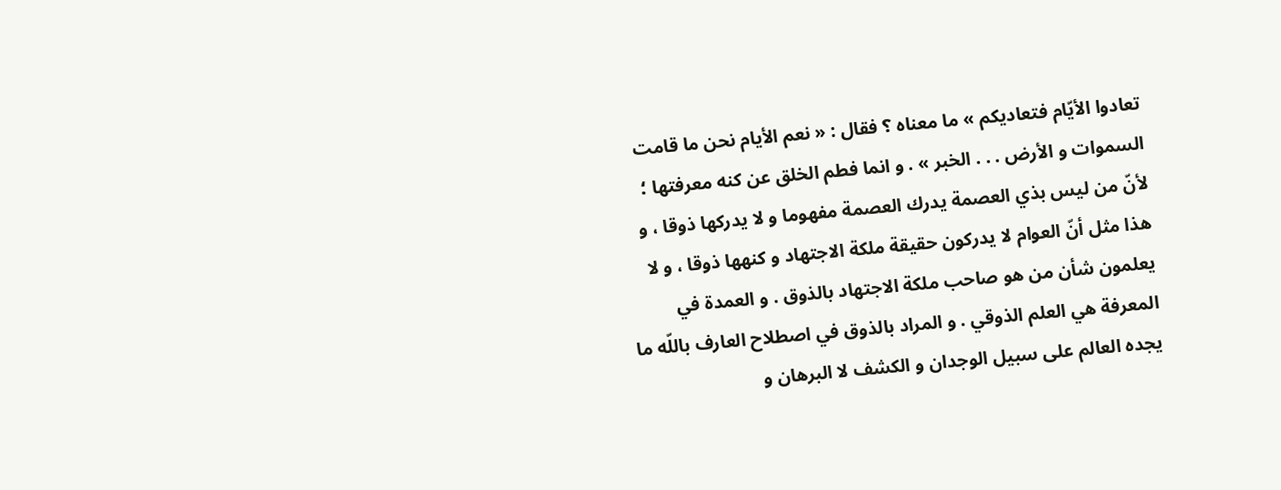تعادوا الأيّام فتعاديكم » ما معناه ؟ فقال : « نعم الأيام نحن ما قامت السموات و الأرض . . . الخبر » . و انما فطم الخلق عن كنه معرفتها ؛ لأنّ من ليس بذي العصمة يدرك العصمة مفهوما و لا يدركها ذوقا ، و هذا مثل أنّ العوام لا يدركون حقيقة ملكة الاجتهاد و كنهها ذوقا ، و لا يعلمون شأن من هو صاحب ملكة الاجتهاد بالذوق . و العمدة في المعرفة هي العلم الذوقي . و المراد بالذوق في اصطلاح العارف باللّه ما يجده العالم على سبيل الوجدان و الكشف لا البرهان و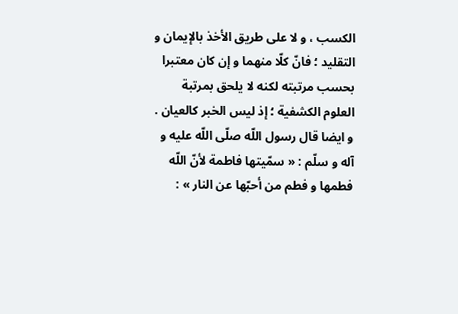الكسب ، و لا على طريق الأخذ بالإيمان و التقليد ؛ فانّ كلّا منهما و إن كان معتبرا بحسب مرتبته لكنه لا يلحق بمرتبة العلوم الكشفية ؛ إذ ليس الخبر كالعيان . و ايضا قال رسول اللّه صلّى اللّه عليه و آله و سلّم : « سمّيتها فاطمة لأنّ اللّه فطمها و فطم من أحبّها عن النار » :